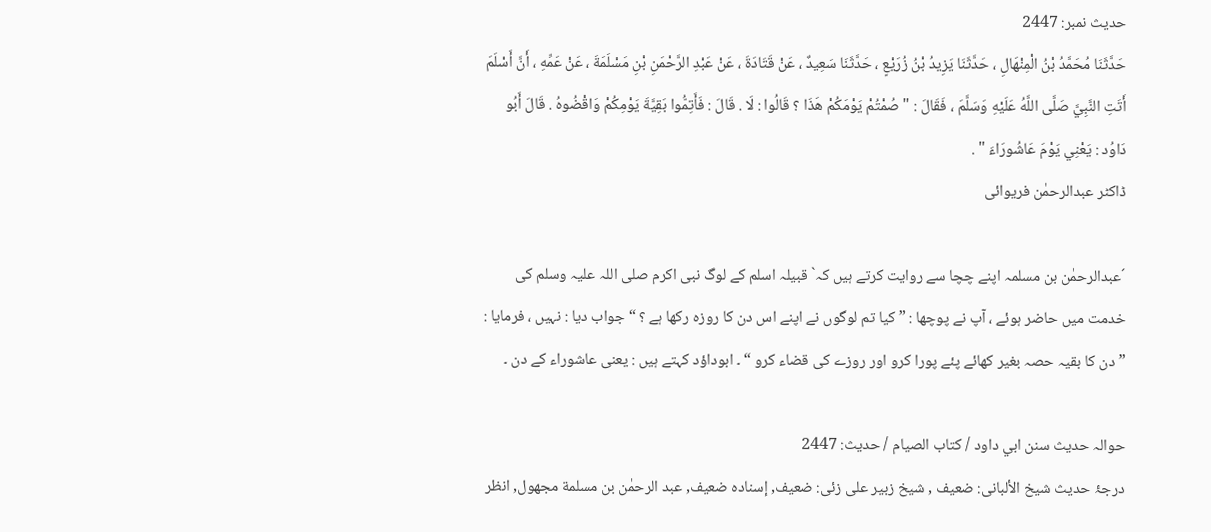حدیث نمبر: 2447
حَدَّثَنَا مُحَمَّدُ بْنُ الْمِنْهَالِ ، حَدَّثَنَا يَزِيدُ بْنُ زُرَيْعٍ ، حَدَّثَنَا سَعِيدٌ ، عَنْ قَتَادَةَ ، عَنْ عَبْدِ الرَّحْمَنِ بْنِ مَسْلَمَةَ ، عَنْ عَمِّهِ ، أَنَّ أَسْلَمَ أَتَتِ النَّبِيَّ صَلَّى اللَّهُ عَلَيْهِ وَسَلَّمَ ، فَقَالَ : " صُمْتُمْ يَوْمَكُمْ هَذَا ؟ قَالُوا : لَا . قَالَ : فَأَتِمُّوا بَقِيَّةَ يَوْمِكُمْ وَاقْضُوهُ . قَالَ أَبُو دَاوُد : يَعْنِي يَوْمَ عَاشُورَاءَ " .
ڈاکٹر عبدالرحمٰن فریوائی

´عبدالرحمٰن بن مسلمہ اپنے چچا سے روایت کرتے ہیں کہ` قبیلہ اسلم کے لوگ نبی اکرم صلی اللہ علیہ وسلم کی خدمت میں حاضر ہوئے ، آپ نے پوچھا : ” کیا تم لوگوں نے اپنے اس دن کا روزہ رکھا ہے ؟ “ جواب دیا : نہیں ، فرمایا : ” دن کا بقیہ حصہ بغیر کھائے پئے پورا کرو اور روزے کی قضاء کرو “ ۔ ابوداؤد کہتے ہیں : یعنی عاشوراء کے دن ۔

حوالہ حدیث سنن ابي داود / كتاب الصيام / حدیث: 2447
درجۂ حدیث شیخ الألبانی: ضعيف , شیخ زبیر علی زئی: ضعيف, إسناده ضعيف, عبد الرحمٰن بن مسلمة مجهول, انظر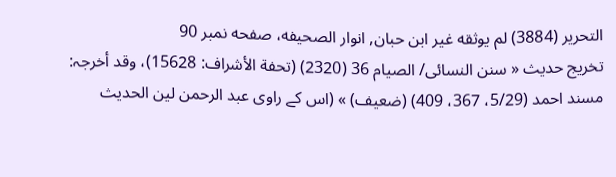التحرير (3884) لم يوثقه غير ابن حبان, انوار الصحيفه، صفحه نمبر 90
تخریج حدیث « سنن النسائی/ الصیام 36 (2320) (تحفة الأشراف: 15628)، وقد أخرجہ: مسند احمد (5/29، 367، 409) (ضعیف) » (اس کے راوی عبد الرحمن لین الحدیث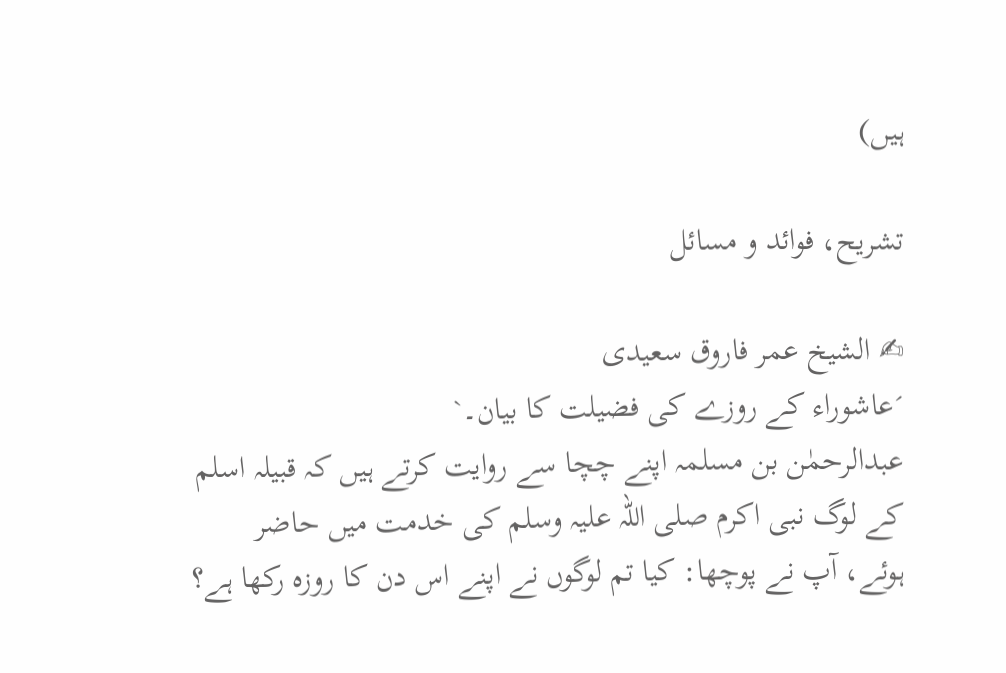ہیں)

تشریح، فوائد و مسائل

✍ الشیخ عمر فاروق سعیدی
´عاشوراء کے روزے کی فضیلت کا بیان۔`
عبدالرحمٰن بن مسلمہ اپنے چچا سے روایت کرتے ہیں کہ قبیلہ اسلم کے لوگ نبی اکرم صلی اللہ علیہ وسلم کی خدمت میں حاضر ہوئے، آپ نے پوچھا: کیا تم لوگوں نے اپنے اس دن کا روزہ رکھا ہے؟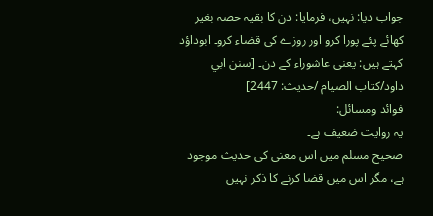جواب دیا: نہیں، فرمایا: دن کا بقیہ حصہ بغیر کھائے پئے پورا کرو اور روزے کی قضاء کرو۔ ابوداؤد کہتے ہیں: یعنی عاشوراء کے دن۔ [سنن ابي داود/كتاب الصيام /حدیث: 2447]
فوائد ومسائل:
یہ روایت ضعیف ہے۔
صحیح مسلم میں اس معنی کی حدیث موجود ہے، مگر اس میں قضا کرنے کا ذکر نہیں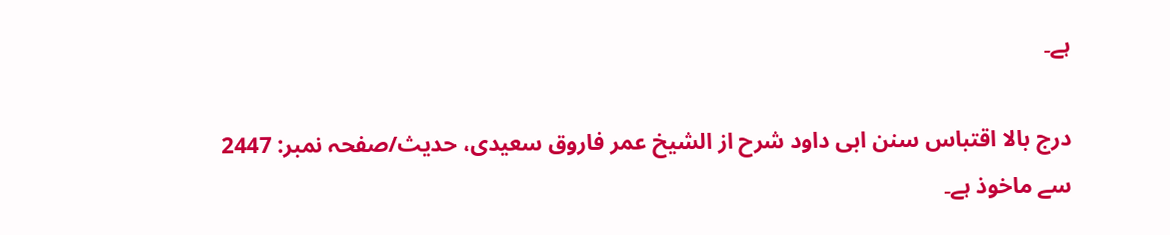ہے۔

درج بالا اقتباس سنن ابی داود شرح از الشیخ عمر فاروق سعیدی، حدیث/صفحہ نمبر: 2447 سے ماخوذ ہے۔